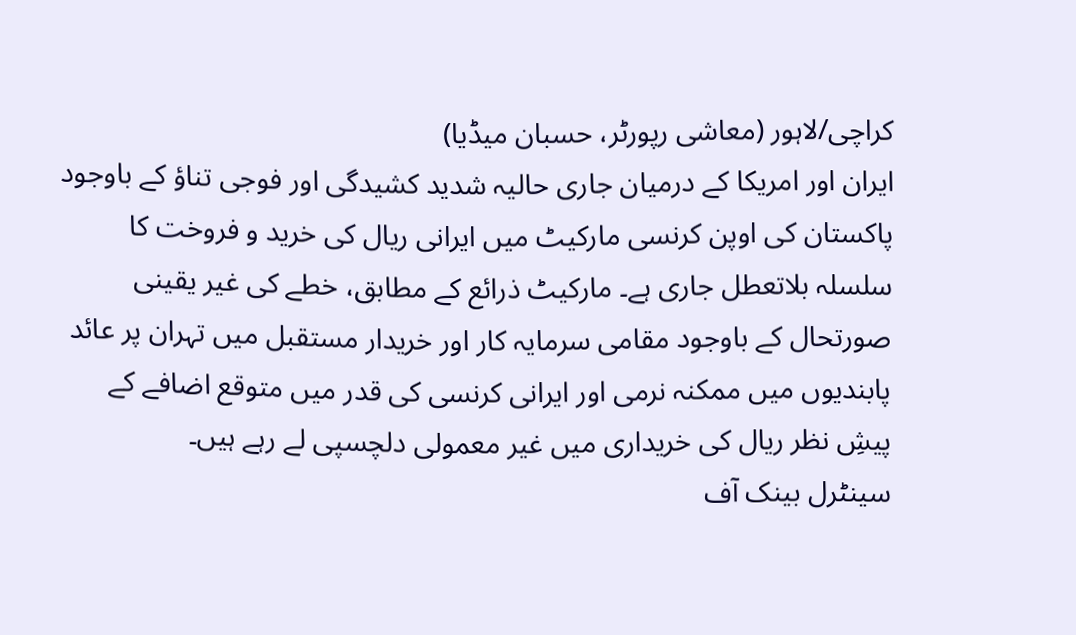کراچی/لاہور (معاشی رپورٹر، حسبان میڈیا)
ایران اور امریکا کے درمیان جاری حالیہ شدید کشیدگی اور فوجی تناؤ کے باوجود پاکستان کی اوپن کرنسی مارکیٹ میں ایرانی ریال کی خرید و فروخت کا سلسلہ بلاتعطل جاری ہے۔ مارکیٹ ذرائع کے مطابق، خطے کی غیر یقینی صورتحال کے باوجود مقامی سرمایہ کار اور خریدار مستقبل میں تہران پر عائد پابندیوں میں ممکنہ نرمی اور ایرانی کرنسی کی قدر میں متوقع اضافے کے پیشِ نظر ریال کی خریداری میں غیر معمولی دلچسپی لے رہے ہیں۔
سینٹرل بینک آف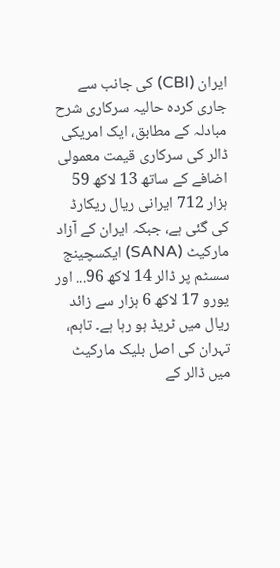ایران (CBI) کی جانب سے جاری کردہ حالیہ سرکاری شرح مبادلہ کے مطابق، ایک امریکی ڈالر کی سرکاری قیمت معمولی اضافے کے ساتھ 13 لاکھ 59 ہزار 712 ایرانی ریال ریکارڈ کی گئی ہے، جبکہ ایران کے آزاد مارکیٹ (SANA) ایکسچینج سسٹم پر ڈالر 14 لاکھ 96... اور یورو 17 لاکھ 6 ہزار سے زائد ریال میں ٹریڈ ہو رہا ہے۔ تاہم، تہران کی اصل بلیک مارکیٹ میں ڈالر کے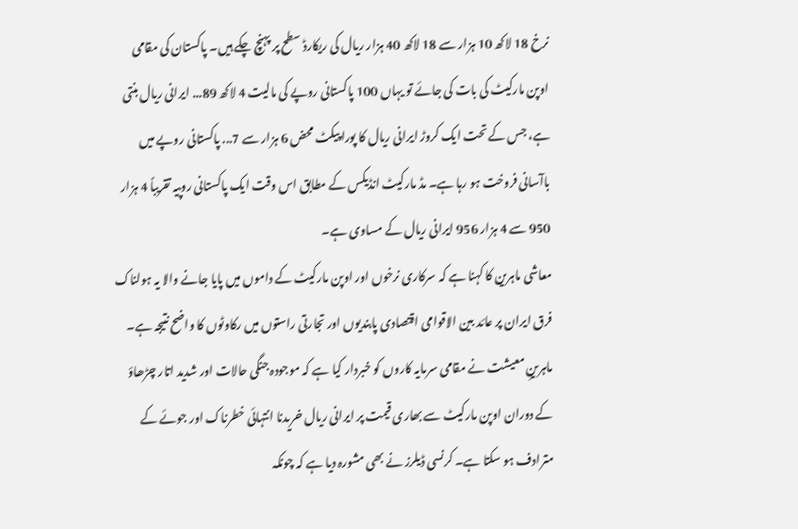نرخ 18 لاکھ 10 ہزار سے 18 لاکھ 40 ہزار ریال کی ریکارڈ سطح پر پہنچ چکے ہیں۔ پاکستان کی مقامی اوپن مارکیٹ کی بات کی جائے تو یہاں 100 پاکستانی روپے کی مالیت 4 لاکھ 89... ایرانی ریال بنتی ہے، جس کے تحت ایک کروڑ ایرانی ریال کا پورا پیکٹ محض 6 ہزار سے 7... پاکستانی روپے میں باآسانی فروخت ہو رہا ہے۔ مڈ مارکیٹ انڈیکس کے مطابق اس وقت ایک پاکستانی روپیہ تقریباً 4 ہزار 950 سے 4 ہزار 956 ایرانی ریال کے مساوی ہے۔
معاشی ماہرین کا کہنا ہے کہ سرکاری نرخوں اور اوپن مارکیٹ کے داموں میں پایا جانے والا یہ ہولناک فرق ایران پر عائد بین الاقوامی اقتصادی پابندیوں اور تجارتی راستوں میں رکاوٹوں کا واضح نتیجہ ہے۔ ماہرینِ معیشت نے مقامی سرمایہ کاروں کو خبردار کیا ہے کہ موجودہ جنگی حالات اور شدید اتار چڑھاؤ کے دوران اوپن مارکیٹ سے بھاری قیمت پر ایرانی ریال خریدنا انتہائی خطرناک اور جوئے کے مترادف ہو سکتا ہے۔ کرنسی ڈیلرز نے بھی مشورہ دیا ہے کہ چونکہ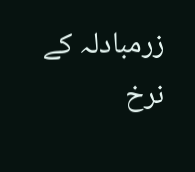زرمبادلہ کے نرخ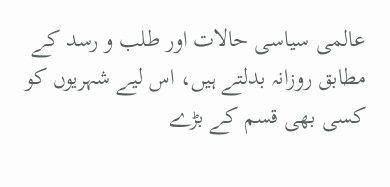عالمی سیاسی حالات اور طلب و رسد کے مطابق روزانہ بدلتے ہیں، اس لیے شہریوں کو کسی بھی قسم کے بڑے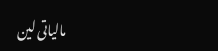مالیاتی لین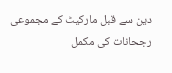دین سے قبل مارکیٹ کے مجموعی رجحانات کی مکمل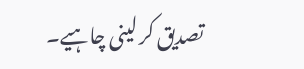تصدیق کر لینی چاہیے۔